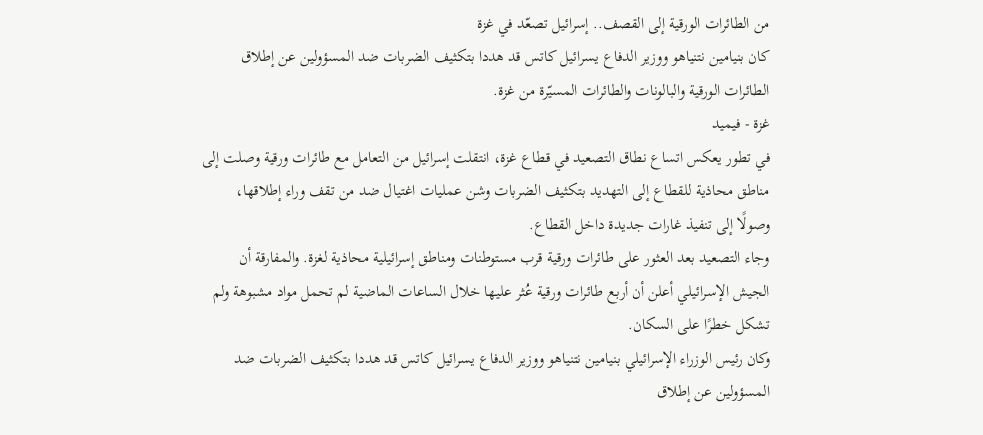من الطائرات الورقية إلى القصف.. إسرائيل تصعّد في غزة
كان بنيامين نتنياهو ووزير الدفاع يسرائيل كاتس قد هددا بتكثيف الضربات ضد المسؤولين عن إطلاق الطائرات الورقية والبالونات والطائرات المسيّرة من غزة.
غزة - فيميد
في تطور يعكس اتساع نطاق التصعيد في قطاع غزة، انتقلت إسرائيل من التعامل مع طائرات ورقية وصلت إلى مناطق محاذية للقطاع إلى التهديد بتكثيف الضربات وشن عمليات اغتيال ضد من تقف وراء إطلاقها، وصولًا إلى تنفيذ غارات جديدة داخل القطاع.
وجاء التصعيد بعد العثور على طائرات ورقية قرب مستوطنات ومناطق إسرائيلية محاذية لغزة. والمفارقة أن الجيش الإسرائيلي أعلن أن أربع طائرات ورقية عُثر عليها خلال الساعات الماضية لم تحمل مواد مشبوهة ولم تشكل خطرًا على السكان.
وكان رئيس الوزراء الإسرائيلي بنيامين نتنياهو ووزير الدفاع يسرائيل كاتس قد هددا بتكثيف الضربات ضد المسؤولين عن إطلاق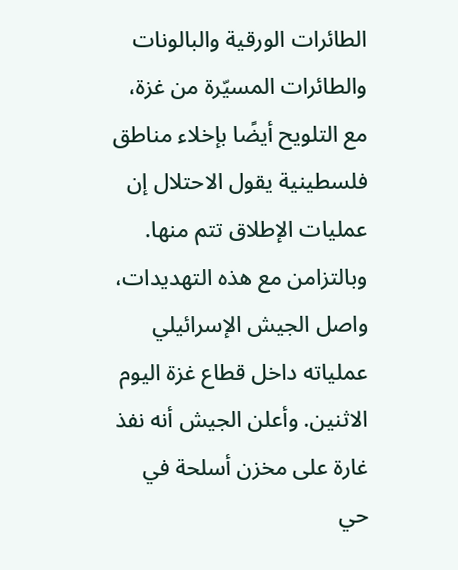الطائرات الورقية والبالونات والطائرات المسيّرة من غزة، مع التلويح أيضًا بإخلاء مناطق فلسطينية يقول الاحتلال إن عمليات الإطلاق تتم منها.
وبالتزامن مع هذه التهديدات، واصل الجيش الإسرائيلي عملياته داخل قطاع غزة اليوم الاثنين. وأعلن الجيش أنه نفذ غارة على مخزن أسلحة في حي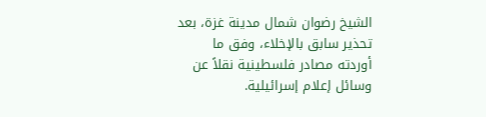الشيخ رضوان شمال مدينة غزة، بعد تحذير سابق بالإخلاء، وفق ما أوردته مصادر فلسطينية نقلاً عن وسائل إعلام إسرائيلية.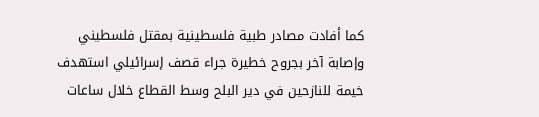كما أفادت مصادر طبية فلسطينية بمقتل فلسطيني وإصابة آخر بجروح خطيرة جراء قصف إسرائيلي استهدف خيمة للنازحين في دير البلح وسط القطاع خلال ساعات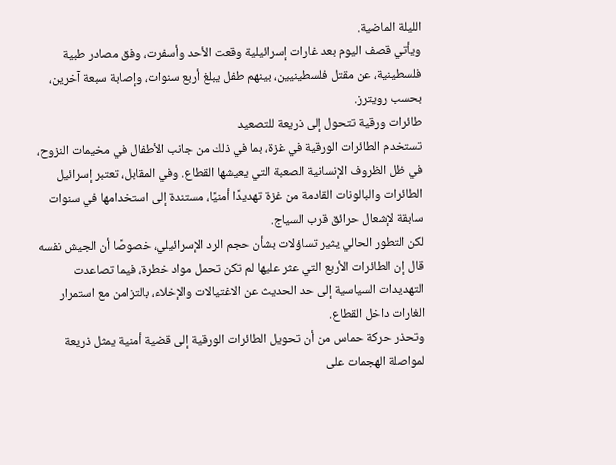الليلة الماضية.
ويأتي قصف اليوم بعد غارات إسرائيلية وقعت الأحد وأسفرت، وفق مصادر طبية فلسطينية، عن مقتل فلسطينيين، بينهم طفل يبلغ أربع سنوات، وإصابة سبعة آخرين، بحسب رويترز.
طائرات ورقية تتحول إلى ذريعة للتصعيد
تستخدم الطائرات الورقية في غزة، بما في ذلك من جانب الأطفال في مخيمات النزوح، في ظل الظروف الإنسانية الصعبة التي يعيشها القطاع. وفي المقابل، تعتبر إسرائيل الطائرات والبالونات القادمة من غزة تهديدًا أمنيًا، مستندة إلى استخدامها في سنوات سابقة لإشعال حرائق قرب السياج.
لكن التطور الحالي يثير تساؤلات بشأن حجم الرد الإسرائيلي، خصوصًا أن الجيش نفسه قال إن الطائرات الأربع التي عثر عليها لم تكن تحمل مواد خطرة، فيما تصاعدت التهديدات السياسية إلى حد الحديث عن الاغتيالات والإخلاء، بالتزامن مع استمرار الغارات داخل القطاع.
وتحذر حركة حماس من أن تحويل الطائرات الورقية إلى قضية أمنية يمثل ذريعة لمواصلة الهجمات على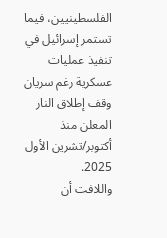الفلسطينيين، فيما تستمر إسرائيل في تنفيذ عمليات عسكرية رغم سريان وقف إطلاق النار المعلن منذ أكتوبر/تشرين الأول 2025.
واللافت أن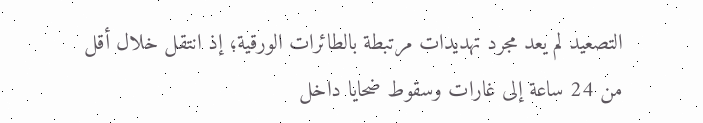التصعيد لم يعد مجرد تهديدات مرتبطة بالطائرات الورقية؛ إذ انتقل خلال أقل من 24 ساعة إلى غارات وسقوط ضحايا داخل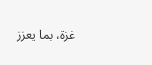غزة، بما يعزز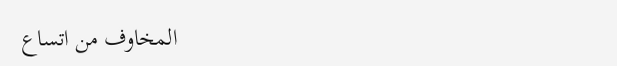المخاوف من اتساع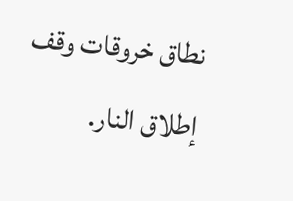نطاق خروقات وقف إطلاق النار.